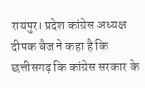रायपुर। प्रदेश कांग्रेस अध्यक्ष दीपक बैज ने कहा है कि छत्तीसगढ़ कि कांग्रेस सरकार के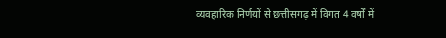व्यवहारिक निर्णयों से छत्तीसगढ़ में विगत 4 वर्षों में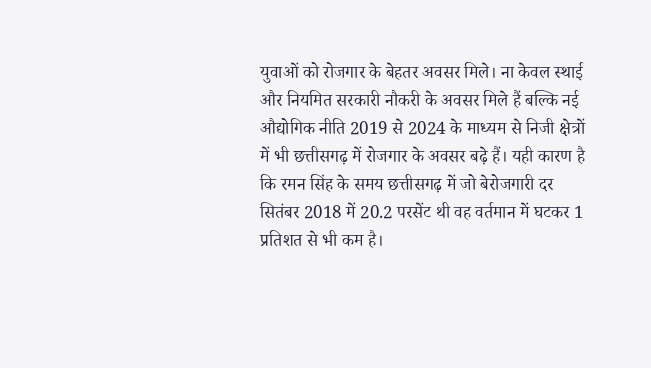युवाओं को रोजगार के बेहतर अवसर मिले। ना केवल स्थाई और नियमित सरकारी नौकरी के अवसर मिले हैं बल्कि नई औद्योगिक नीति 2019 से 2024 के माध्यम से निजी क्षेत्रों में भी छत्तीसगढ़ में रोजगार के अवसर बढ़े हैं। यही कारण है कि रमन सिंह के समय छत्तीसगढ़ में जो बेरोजगारी दर सितंबर 2018 में 20.2 परसेंट थी वह वर्तमान में घटकर 1 प्रतिशत से भी कम है।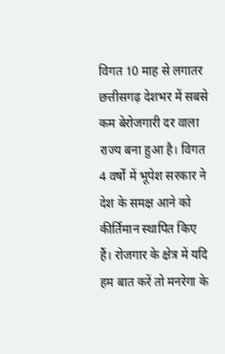विगत 10 माह से लगातर छत्तीसगढ़ देशभर में सबसे कम बेरोजगारी दर वाला राज्य बना हुआ है। विगत 4 वर्षों में भूपेश सरकार ने देश के समक्ष आने को कीर्तिमान स्थापित किए हैं। रोजगार के क्षेत्र में यदि हम बात करें तो मनरेगा के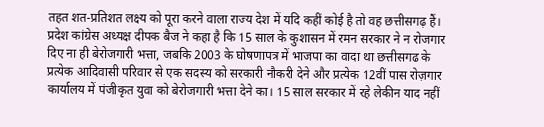तहत शत-प्रतिशत लक्ष्य को पूरा करने वाला राज्य देश में यदि कहीं कोई है तो वह छत्तीसगढ़ हैं।
प्रदेश कांग्रेस अध्यक्ष दीपक बैज ने कहा है कि 15 साल के कुशासन में रमन सरकार ने न रोजगार दिए ना ही बेरोजगारी भत्ता, जबकि 2003 के घोषणापत्र में भाजपा का वादा था छत्तीसगढ के प्रत्येक आदिवासी परिवार से एक सदस्य को सरकारी नौकरी देने और प्रत्येक 12वीं पास रोज़गार कार्यालय में पंजीकृत युवा को बेरोजगारी भत्ता देने का। 15 साल सरकार में रहे लेकीन याद नहीं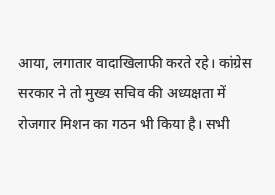आया, लगातार वादाखिलाफी करते रहे। कांग्रेस सरकार ने तो मुख्य सचिव की अध्यक्षता में रोजगार मिशन का गठन भी किया है। सभी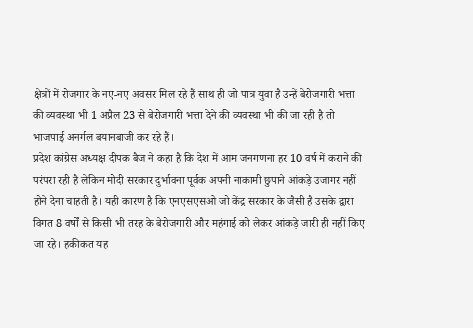क्षेत्रों में रोजगार के नए-नए अवसर मिल रहे हैं साथ ही जो पात्र युवा है उन्हें बेरोजगारी भत्ता की व्यवस्था भी 1 अप्रैल 23 से बेरोजगारी भत्ता देने की व्यवस्था भी की जा रही है तो भाजपाई अनर्गल बयानबाजी कर रहे हैं।
प्रदेश कांग्रेस अध्यक्ष दीपक बैज ने कहा है कि देश में आम जनगणना हर 10 वर्ष में कराने की परंपरा रही है लेकिन मोदी सरकार दुर्भावना पूर्वक अपनी नाकामी छुपाने आंकड़े उजागर नहीं होने देना चाहती है। यही कारण है कि एनएसएसओ जो केंद्र सरकार के जैसी है उसके द्वारा विगत 8 वर्षों से किसी भी तरह के बेरोजगारी और महंगाई को लेकर आंकड़े जारी ही नहीं किए जा रहे। हकीकत यह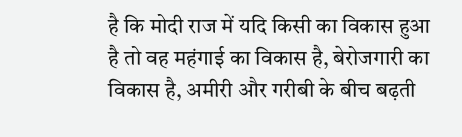है कि मोदी राज में यदि किसी का विकास हुआ है तो वह महंगाई का विकास है, बेरोजगारी का विकास है, अमीरी और गरीबी के बीच बढ़ती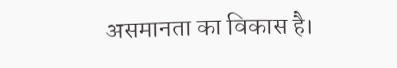असमानता का विकास है।